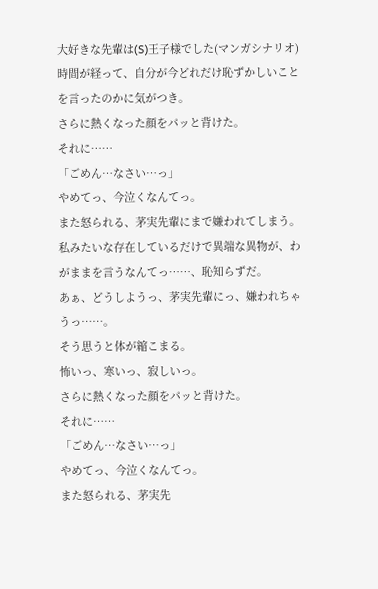大好きな先輩は(S)王子様でした(マンガシナリオ)
時間が経って、自分が今どれだけ恥ずかしいことを言ったのかに気がつき。
さらに熱くなった顔をパッと背けた。
それに……
「ごめん…なさい…っ」
やめてっ、今泣くなんてっ。
また怒られる、茅実先輩にまで嫌われてしまう。
私みたいな存在しているだけで異端な異物が、わがままを言うなんてっ……、恥知らずだ。
あぁ、どうしようっ、茅実先輩にっ、嫌われちゃうっ……。
そう思うと体が縮こまる。
怖いっ、寒いっ、寂しいっ。
さらに熱くなった顔をパッと背けた。
それに……
「ごめん…なさい…っ」
やめてっ、今泣くなんてっ。
また怒られる、茅実先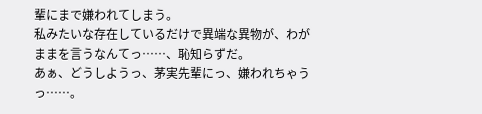輩にまで嫌われてしまう。
私みたいな存在しているだけで異端な異物が、わがままを言うなんてっ……、恥知らずだ。
あぁ、どうしようっ、茅実先輩にっ、嫌われちゃうっ……。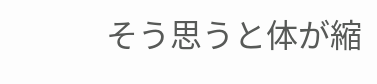そう思うと体が縮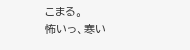こまる。
怖いっ、寒い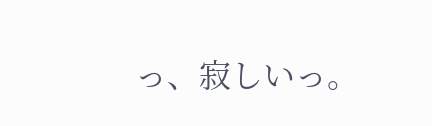っ、寂しいっ。